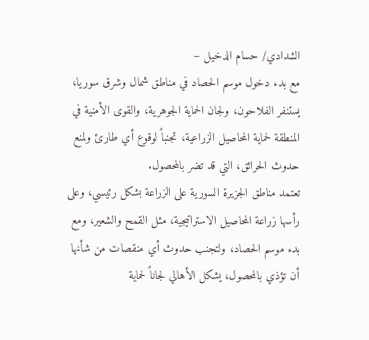الشدادي/ حسام الدخيل –
مع بدء دخول موسم الحصاد في مناطق شمال وشرق سوريا، يستنفر الفلاحون، ولجان الحماية الجوهرية، والقوى الأمنية في المنطقة لحماية المحاصيل الزراعية، تجنباً لوقوع أي طارئ ولمنع حدوث الحرائق، التي قد تضر بالمحصول.
تعتمد مناطق الجزيرة السورية على الزراعة بشكل رئيسي، وعلى رأسها زراعة المحاصيل الاستراتيجية، مثل القمح والشعير، ومع بدء موسم الحصاد، ولتجنب حدوث أي منقصات من شأنها أن تؤذي بالمحصول، يشكل الأهالي لجاناً لحماية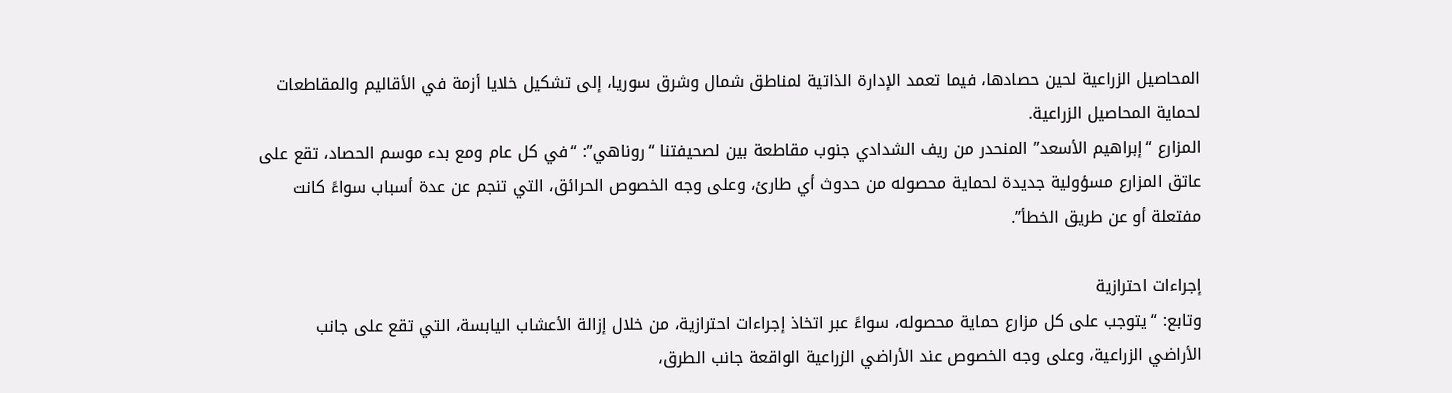المحاصيل الزراعية لحين حصادها، فيما تعمد الإدارة الذاتية لمناطق شمال وشرق سوريا، إلى تشكيل خلايا أزمة في الأقاليم والمقاطعات لحماية المحاصيل الزراعية.
المزارع “إبراهيم الأسعد” المنحدر من ريف الشدادي جنوب مقاطعة بين لصحيفتنا “روناهي”: “في كل عام ومع بدء موسم الحصاد، تقع على عاتق المزارع مسؤولية جديدة لحماية محصوله من حدوث أي طارئ، وعلى وجه الخصوص الحرائق، التي تنجم عن عدة أسباب سواءً كانت مفتعلة أو عن طريق الخطأ”.

إجراءات احترازية
وتابع: “يتوجب على كل مزارع حماية محصوله، سواءً عبر اتخاذ إجراءات احترازية، من خلال إزالة الأعشاب اليابسة، التي تقع على جانب الأراضي الزراعية، وعلى وجه الخصوص عند الأراضي الزراعية الواقعة جانب الطرق،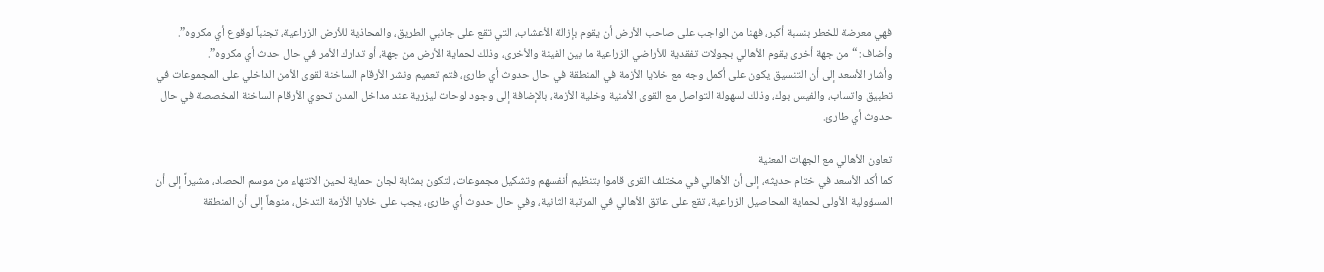فهي معرضة للخطر بنسبة أكبر، فهنا من الواجب على صاحب الأرض أن يقوم بإزالة الأعشاب، التي تقع على جانبي الطريق، والمحاذية للأرض الزراعية، تجنباً لوقوع أي مكروه”.
وأضاف: “من جهة أخرى يقوم الأهالي بجولات تفقدية للأراضي الزراعية ما بين الفينة والأخرى، وذلك لحماية الأرض من جهة، أو تدارك الأمر في حال حدث أي مكروه”.
وأشار الأسعد إلى أن التنسيق يكون على أكمل وجه مع خلايا الأزمة في المنطقة في حال حدوث أي طارئ، فتم تعميم ونشر الأرقام الساخنة لقوى الأمن الداخلي على المجموعات في تطبيق واتساب، والفيس بوك، وذلك لسهولة التواصل مع القوى الأمنية وخلية الأزمة، بالإضافة إلى وجود لوحات ليزرية عند مداخل المدن تحوي الأرقام الساخنة المخصصة في حال حدوث أي طارئ.

تعاون الأهالي مع الجهات المعنية
كما أكد الأسعد في ختام حديثه، إلى أن الأهالي في مختلف القرى قاموا بتنظيم أنفسهم وتشكيل مجموعات، لتكون بمثابة لجان حماية لحين الانتهاء من موسم الحصاد، مشيراً إلى أن المسؤولية الأولى لحماية المحاصيل الزراعية، تقع على عاتق الأهالي في المرتبة الثانية، وفي حال حدوث أي طارئ، يجب على خلايا الأزمة التدخل، منوهاً إلى أن المنطقة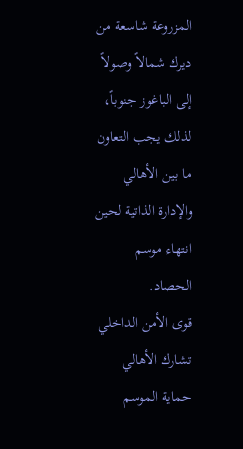المزروعة شاسعة من ديرك شمالاً وصولاً إلى الباغوز جنوباً، لذلك يجب التعاون ما بين الأهالي والإدارة الذاتية لحين انتهاء موسم الحصاد.
قوى الأمن الداخلي تشارك الأهالي حماية الموسم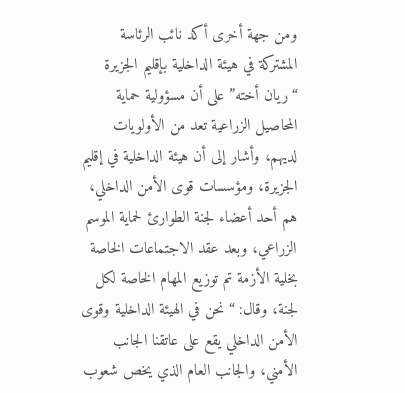ومن جهة أخرى أكد نائب الرئاسة المشتركة في هيئة الداخلية بإقليم الجزيرة “ريان أخته” على أن مسؤولية حماية المحاصيل الزراعية تعد من الأولويات لديهم، وأشار إلى أن هيئة الداخلية في إقليم الجزيرة، ومؤسسات قوى الأمن الداخلي، هم أحد أعضاء لجنة الطوارئ لحماية الموسم الزراعي، وبعد عقد الاجتماعات الخاصة بخلية الأزمة تم توزيع المهام الخاصة لكل لجنة، وقال: “نحن في الهيئة الداخلية وقوى الأمن الداخلي يقع على عاتقنا الجانب الأمني، والجانب العام الذي يخص شعوب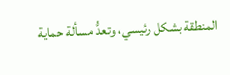المنطقة بشكل رئيسي، وتعدُّ مسألة حماية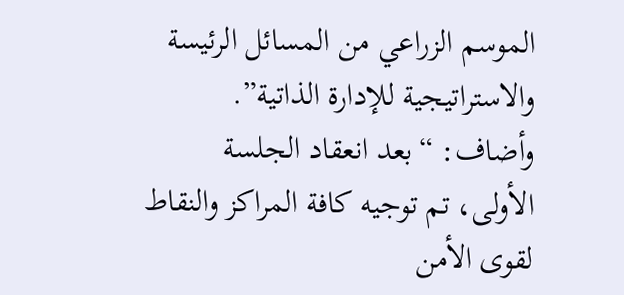الموسم الزراعي من المسائل الرئيسة والاستراتيجية للإدارة الذاتية”.
وأضاف: “بعد انعقاد الجلسة الأولى، تم توجيه كافة المراكز والنقاط لقوى الأمن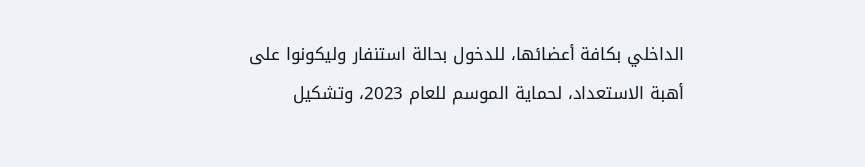الداخلي بكافة أعضائها، للدخول بحالة استنفار وليكونوا على أهبة الاستعداد، لحماية الموسم للعام 2023، وتشكيل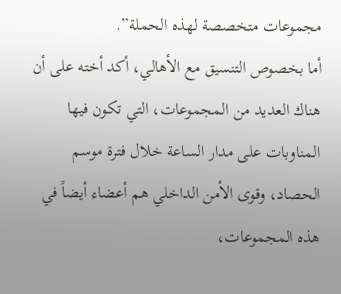مجموعات متخصصة لهذه الحملة”.
أما بخصوص التنسيق مع الأهالي، أكد أخته على أن هناك العديد من المجموعات، التي تكون فيها المناوبات على مدار الساعة خلال فترة موسم الحصاد، وقوى الأمن الداخلي هم أعضاء أيضاً في هذه المجموعات،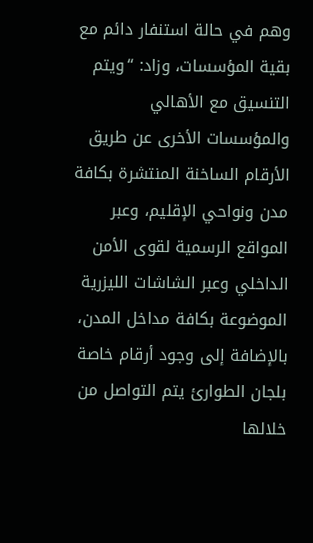وهم في حالة استنفار دائم مع بقية المؤسسات، وزاد: “ويتم التنسيق مع الأهالي والمؤسسات الأخرى عن طريق الأرقام الساخنة المنتشرة بكافة مدن ونواحي الإقليم، وعبر المواقع الرسمية لقوى الأمن الداخلي وعبر الشاشات الليزرية الموضوعة بكافة مداخل المدن، بالإضافة إلى وجود أرقام خاصة بلجان الطوارئ يتم التواصل من خلالها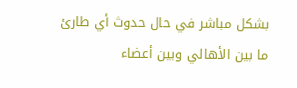بشكل مباشر في حال حدوث أي طارئ ما بين الأهالي وبين أعضاء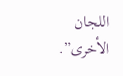اللجان الأخرى”.